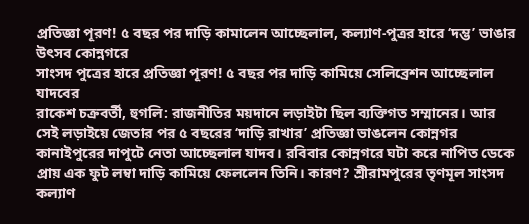প্রতিজ্ঞা পূরণ! ৫ বছর পর দাড়ি কামালেন আচ্ছেলাল, কল্যাণ-পুত্রর হারে ‘দম্ভ’ ভাঙার উৎসব কোন্নগরে
সাংসদ পুত্রের হারে প্রতিজ্ঞা পূরণ! ৫ বছর পর দাড়ি কামিয়ে সেলিব্রেশন আচ্ছেলাল যাদবের
রাকেশ চক্রবর্তী, হুগলি: রাজনীতির ময়দানে লড়াইটা ছিল ব্যক্তিগত সম্মানের। আর সেই লড়াইয়ে জেতার পর ৫ বছরের ‘দাড়ি রাখার’ প্রতিজ্ঞা ভাঙলেন কোন্নগর কানাইপুরের দাপুটে নেতা আচ্ছেলাল যাদব। রবিবার কোন্নগরে ঘটা করে নাপিত ডেকে প্রায় এক ফুট লম্বা দাড়ি কামিয়ে ফেললেন তিনি। কারণ? শ্রীরামপুরের তৃণমূল সাংসদ কল্যাণ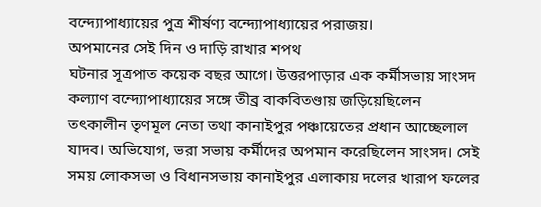বন্দ্যোপাধ্যায়ের পুত্র শীর্ষণ্য বন্দ্যোপাধ্যায়ের পরাজয়।
অপমানের সেই দিন ও দাড়ি রাখার শপথ
ঘটনার সূত্রপাত কয়েক বছর আগে। উত্তরপাড়ার এক কর্মীসভায় সাংসদ কল্যাণ বন্দ্যোপাধ্যায়ের সঙ্গে তীব্র বাকবিতণ্ডায় জড়িয়েছিলেন তৎকালীন তৃণমূল নেতা তথা কানাইপুর পঞ্চায়েতের প্রধান আচ্ছেলাল যাদব। অভিযোগ, ভরা সভায় কর্মীদের অপমান করেছিলেন সাংসদ। সেই সময় লোকসভা ও বিধানসভায় কানাইপুর এলাকায় দলের খারাপ ফলের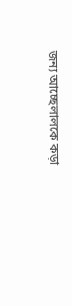জন্য আচ্ছেলালকে কড়া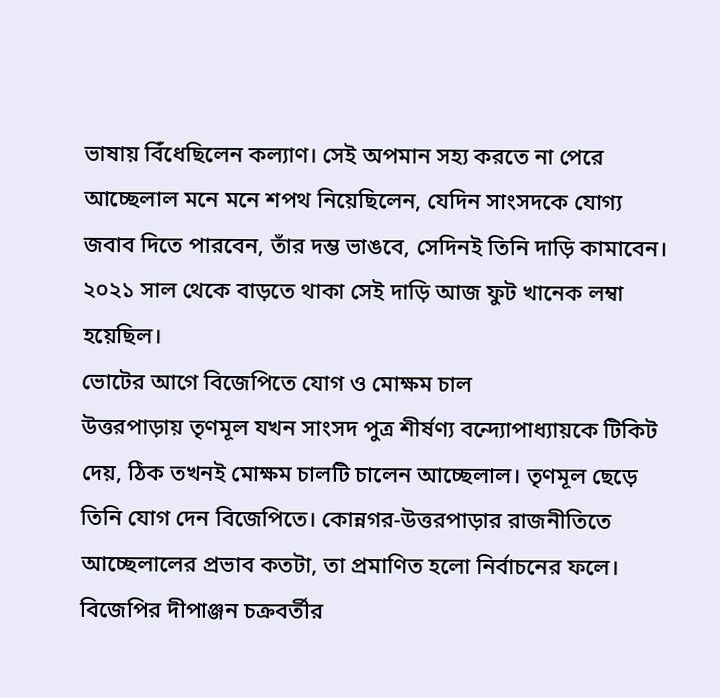ভাষায় বিঁধেছিলেন কল্যাণ। সেই অপমান সহ্য করতে না পেরে আচ্ছেলাল মনে মনে শপথ নিয়েছিলেন, যেদিন সাংসদকে যোগ্য জবাব দিতে পারবেন, তাঁর দম্ভ ভাঙবে, সেদিনই তিনি দাড়ি কামাবেন। ২০২১ সাল থেকে বাড়তে থাকা সেই দাড়ি আজ ফুট খানেক লম্বা হয়েছিল।
ভোটের আগে বিজেপিতে যোগ ও মোক্ষম চাল
উত্তরপাড়ায় তৃণমূল যখন সাংসদ পুত্র শীর্ষণ্য বন্দ্যোপাধ্যায়কে টিকিট দেয়, ঠিক তখনই মোক্ষম চালটি চালেন আচ্ছেলাল। তৃণমূল ছেড়ে তিনি যোগ দেন বিজেপিতে। কোন্নগর-উত্তরপাড়ার রাজনীতিতে আচ্ছেলালের প্রভাব কতটা, তা প্রমাণিত হলো নির্বাচনের ফলে। বিজেপির দীপাঞ্জন চক্রবর্তীর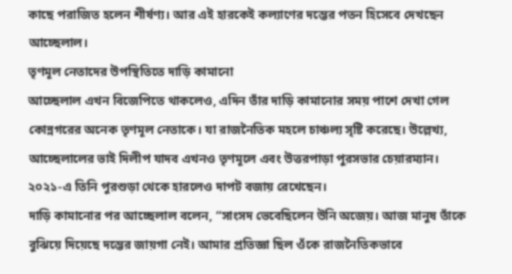কাছে পরাজিত হলেন শীর্ষণ্য। আর এই হারকেই কল্যাণের দম্ভের পতন হিসেবে দেখছেন আচ্ছেলাল।
তৃণমূল নেতাদের উপস্থিতিতে দাড়ি কামানো
আচ্ছেলাল এখন বিজেপিতে থাকলেও, এদিন তাঁর দাড়ি কামানোর সময় পাশে দেখা গেল কোন্নগরের অনেক তৃণমূল নেতাকে। যা রাজনৈতিক মহলে চাঞ্চল্য সৃষ্টি করেছে। উল্লেখ্য, আচ্ছেলালের ভাই দিলীপ যাদব এখনও তৃণমূলে এবং উত্তরপাড়া পুরসভার চেয়ারম্যান। ২০২১-এ তিনি পুরশুড়া থেকে হারলেও দাপট বজায় রেখেছেন।
দাড়ি কামানোর পর আচ্ছেলাল বলেন, “সাংসদ ভেবেছিলেন উনি অজেয়। আজ মানুষ তাঁকে বুঝিয়ে দিয়েছে দম্ভের জায়গা নেই। আমার প্রতিজ্ঞা ছিল ওঁকে রাজনৈতিকভাবে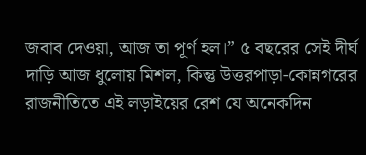জবাব দেওয়া, আজ তা পূর্ণ হল।” ৫ বছরের সেই দীর্ঘ দাড়ি আজ ধুলোয় মিশল, কিন্তু উত্তরপাড়া-কোন্নগরের রাজনীতিতে এই লড়াইয়ের রেশ যে অনেকদিন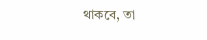থাকবে, তা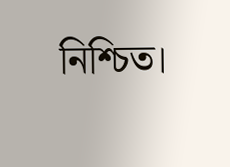নিশ্চিত।